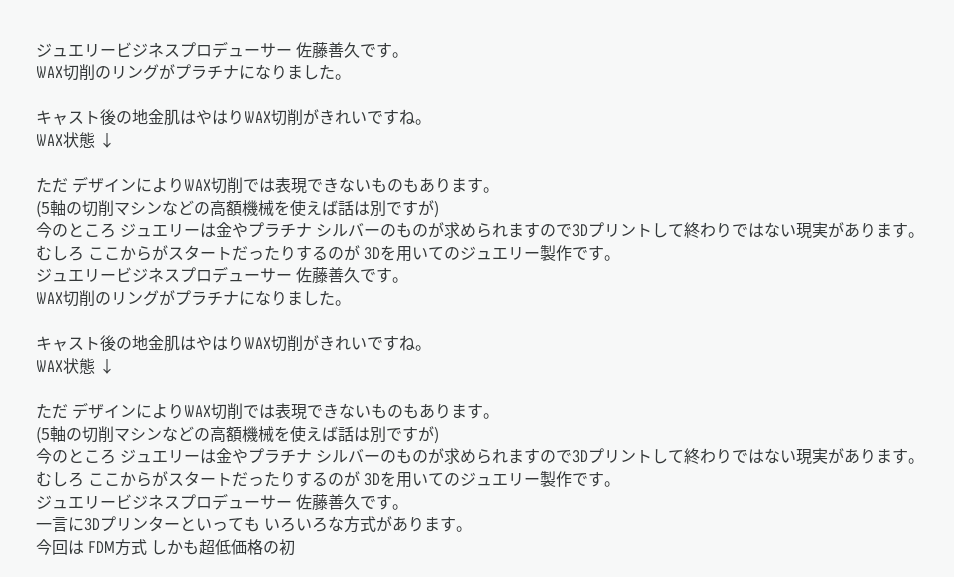ジュエリービジネスプロデューサー 佐藤善久です。
WAX切削のリングがプラチナになりました。

キャスト後の地金肌はやはりWAX切削がきれいですね。
WAX状態 ↓

ただ デザインによりWAX切削では表現できないものもあります。
(5軸の切削マシンなどの高額機械を使えば話は別ですが)
今のところ ジュエリーは金やプラチナ シルバーのものが求められますので3Dプリントして終わりではない現実があります。
むしろ ここからがスタートだったりするのが 3Dを用いてのジュエリー製作です。
ジュエリービジネスプロデューサー 佐藤善久です。
WAX切削のリングがプラチナになりました。

キャスト後の地金肌はやはりWAX切削がきれいですね。
WAX状態 ↓

ただ デザインによりWAX切削では表現できないものもあります。
(5軸の切削マシンなどの高額機械を使えば話は別ですが)
今のところ ジュエリーは金やプラチナ シルバーのものが求められますので3Dプリントして終わりではない現実があります。
むしろ ここからがスタートだったりするのが 3Dを用いてのジュエリー製作です。
ジュエリービジネスプロデューサー 佐藤善久です。
一言に3Dプリンターといっても いろいろな方式があります。
今回は FDM方式 しかも超低価格の初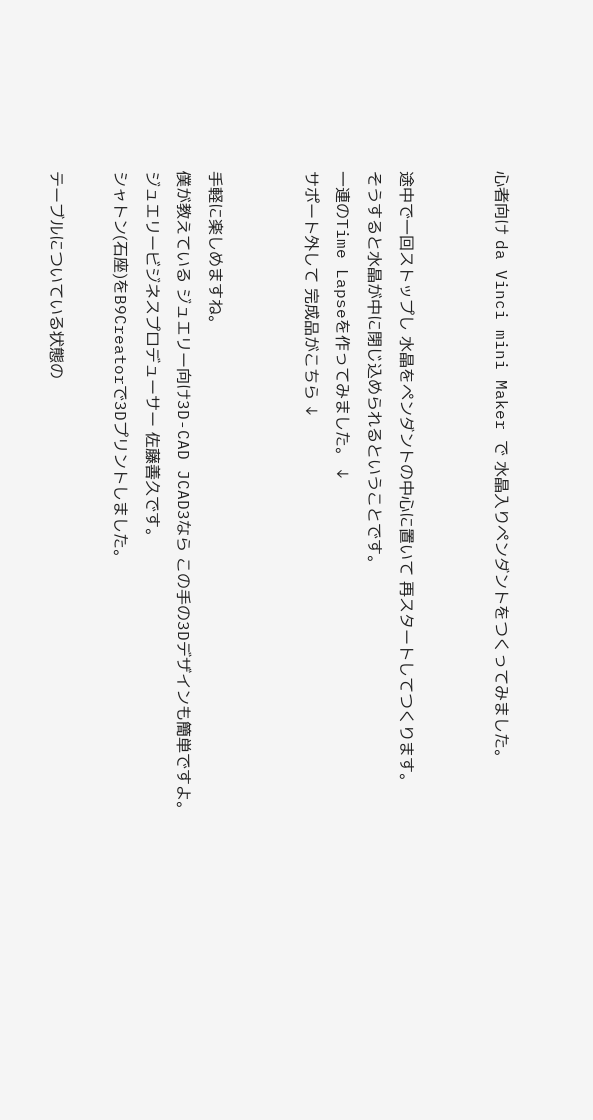心者向け da Vinci mini Maker で 水晶入りペンダントをつくってみました。


途中で一回ストップし 水晶をペンダントの中心に置いて 再スタートしてつくります。
そうすると水晶が中に閉じ込められるということです。
一連のTime Lapseを作ってみました。 ↓
サポート外して 完成品がこちら ↓


手軽に楽しめますね。
僕が教えている ジュエリー向け3D-CAD JCAD3なら この手の3Dデザインも簡単ですよ。
ジュエリービジネスプロデューサー 佐藤善久です。
シャトン(石座)をB9Creatorで3Dプリントしました。

テーブルについている状態の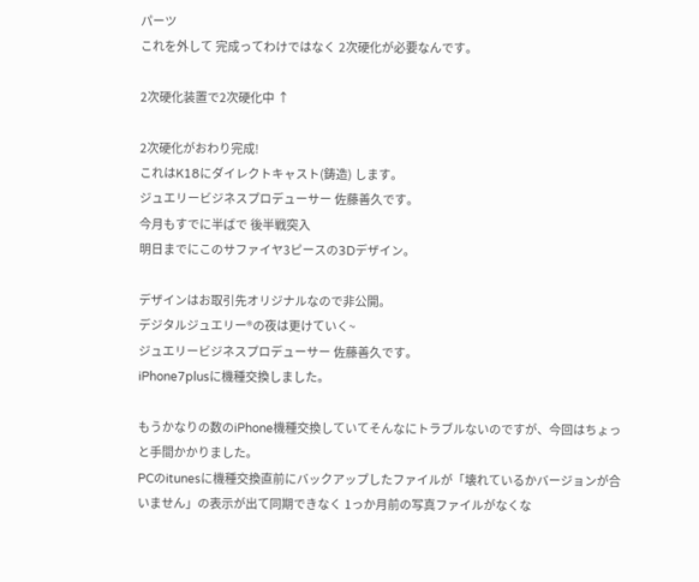パーツ
これを外して 完成ってわけではなく 2次硬化が必要なんです。

2次硬化装置で2次硬化中 ↑

2次硬化がおわり完成!
これはK18にダイレクトキャスト(鋳造) します。
ジュエリービジネスプロデューサー 佐藤善久です。
今月もすでに半ばで 後半戦突入
明日までにこのサファイヤ3ピースの3Dデザイン。

デザインはお取引先オリジナルなので非公開。
デジタルジュエリー®の夜は更けていく~
ジュエリービジネスプロデューサー 佐藤善久です。
iPhone7plusに機種交換しました。

もうかなりの数のiPhone機種交換していてそんなにトラブルないのですが、今回はちょっと手間かかりました。
PCのitunesに機種交換直前にバックアップしたファイルが「壊れているかバージョンが合いません」の表示が出て同期できなく 1っか月前の写真ファイルがなくな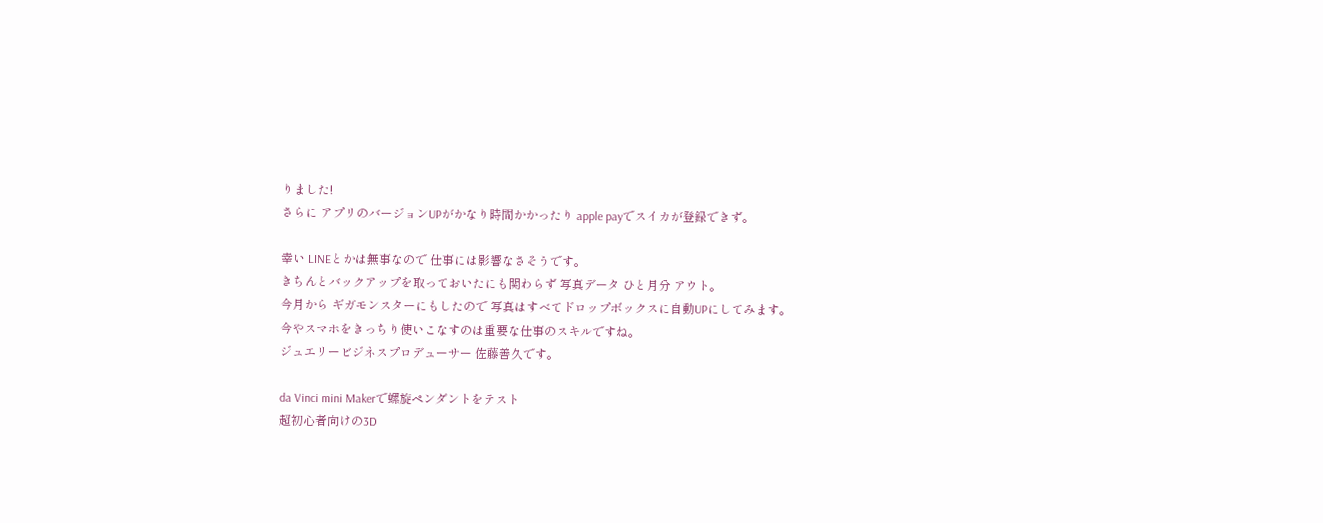りました!
さらに アプリのバージョンUPがかなり時間かかったり apple payでスイカが登録できず。

幸い LINEとかは無事なので 仕事には影響なさそうです。
きちんとバックアップを取っておいたにも関わらず 写真データ ひと月分 アウト。
今月から ギガモンスターにもしたので 写真はすべてドロップボックスに自動UPにしてみます。
今やスマホをきっちり使いこなすのは重要な仕事のスキルですね。
ジュエリービジネスプロデューサー 佐藤善久です。

da Vinci mini Makerで螺旋ペンダントをテスト
超初心者向けの3D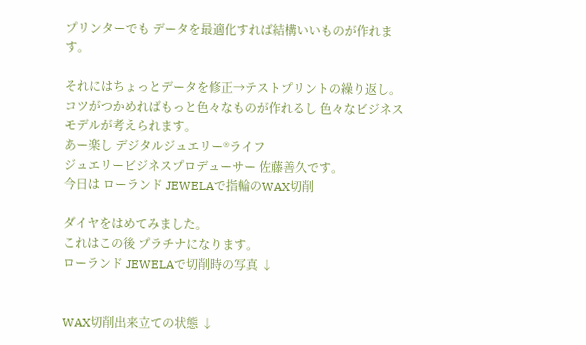プリンターでも データを最適化すれば結構いいものが作れます。

それにはちょっとデータを修正→テストプリントの繰り返し。
コツがつかめればもっと色々なものが作れるし 色々なビジネスモデルが考えられます。
あー楽し デジタルジュエリー®ライフ
ジュエリービジネスプロデューサー 佐藤善久です。
今日は ローランド JEWELAで指輪のWAX切削

ダイヤをはめてみました。
これはこの後 プラチナになります。
ローランド JEWELAで切削時の写真 ↓


WAX切削出来立ての状態 ↓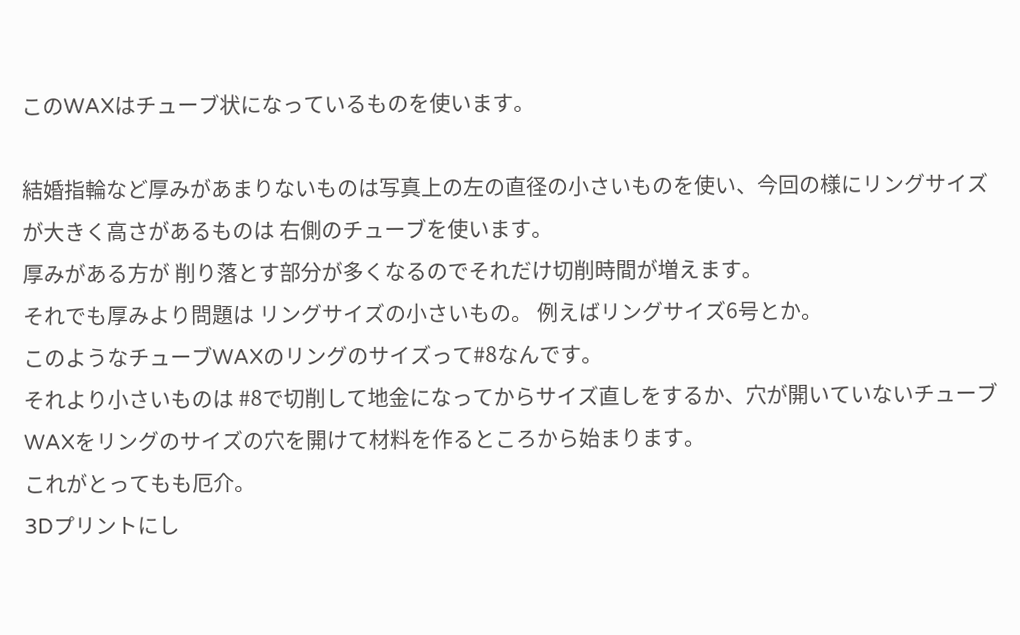このWAXはチューブ状になっているものを使います。

結婚指輪など厚みがあまりないものは写真上の左の直径の小さいものを使い、今回の様にリングサイズが大きく高さがあるものは 右側のチューブを使います。
厚みがある方が 削り落とす部分が多くなるのでそれだけ切削時間が増えます。
それでも厚みより問題は リングサイズの小さいもの。 例えばリングサイズ6号とか。
このようなチューブWAXのリングのサイズって#8なんです。
それより小さいものは #8で切削して地金になってからサイズ直しをするか、穴が開いていないチューブWAXをリングのサイズの穴を開けて材料を作るところから始まります。
これがとってもも厄介。
3Dプリントにし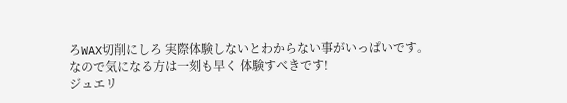ろWAX切削にしろ 実際体験しないとわからない事がいっぱいです。
なので気になる方は一刻も早く 体験すべきです!
ジュエリ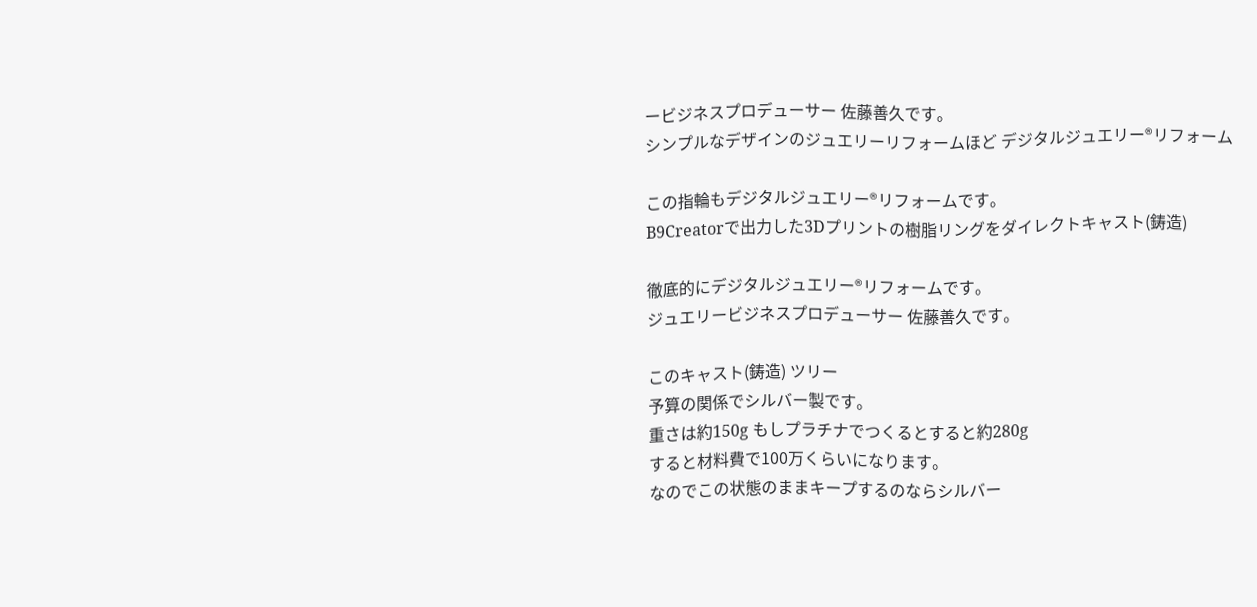ービジネスプロデューサー 佐藤善久です。
シンプルなデザインのジュエリーリフォームほど デジタルジュエリー®リフォーム

この指輪もデジタルジュエリー®リフォームです。
B9Creatorで出力した3Dプリントの樹脂リングをダイレクトキャスト(鋳造)

徹底的にデジタルジュエリー®リフォームです。
ジュエリービジネスプロデューサー 佐藤善久です。

このキャスト(鋳造) ツリー
予算の関係でシルバー製です。
重さは約150g もしプラチナでつくるとすると約280g
すると材料費で100万くらいになります。
なのでこの状態のままキープするのならシルバー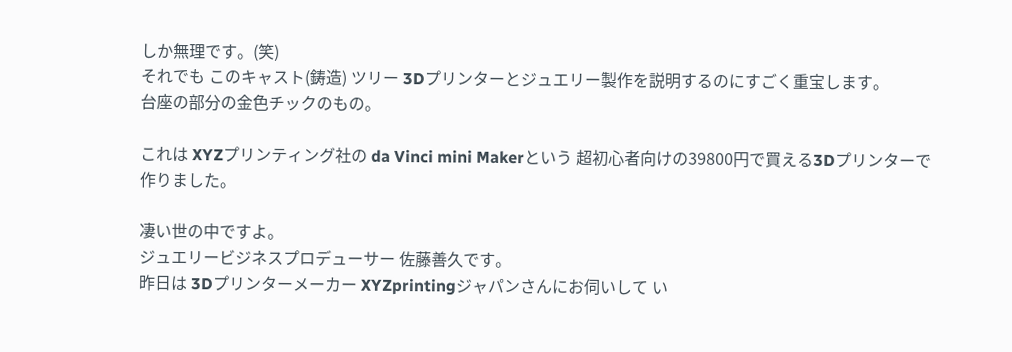しか無理です。(笑)
それでも このキャスト(鋳造) ツリー 3Dプリンターとジュエリー製作を説明するのにすごく重宝します。
台座の部分の金色チックのもの。

これは XYZプリンティング社の da Vinci mini Makerという 超初心者向けの39800円で買える3Dプリンターで作りました。

凄い世の中ですよ。
ジュエリービジネスプロデューサー 佐藤善久です。
昨日は 3Dプリンターメーカー XYZprintingジャパンさんにお伺いして い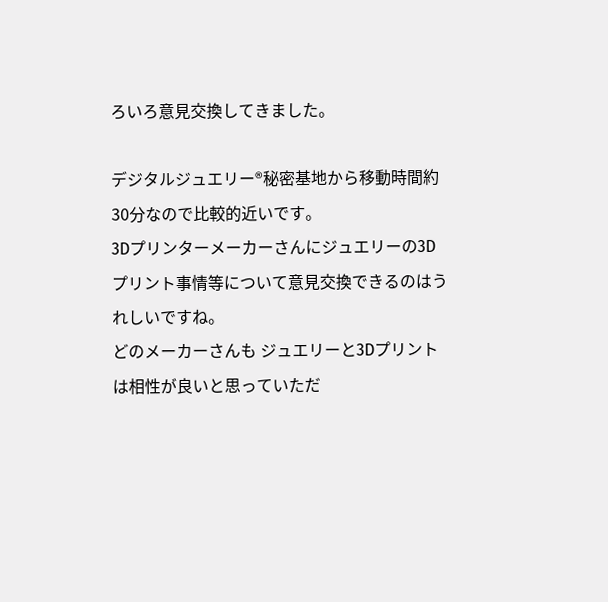ろいろ意見交換してきました。

デジタルジュエリー®秘密基地から移動時間約30分なので比較的近いです。
3Dプリンターメーカーさんにジュエリーの3Dプリント事情等について意見交換できるのはうれしいですね。
どのメーカーさんも ジュエリーと3Dプリントは相性が良いと思っていただ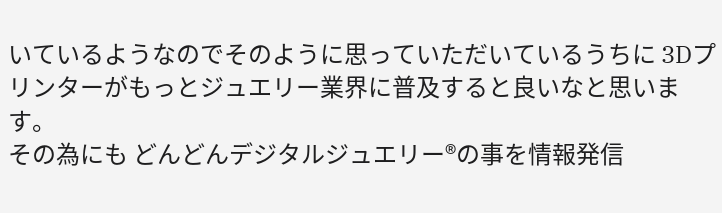いているようなのでそのように思っていただいているうちに 3Dプリンターがもっとジュエリー業界に普及すると良いなと思います。
その為にも どんどんデジタルジュエリー®の事を情報発信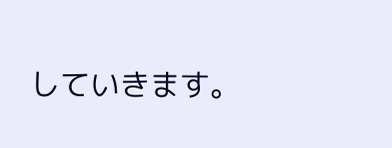していきます。